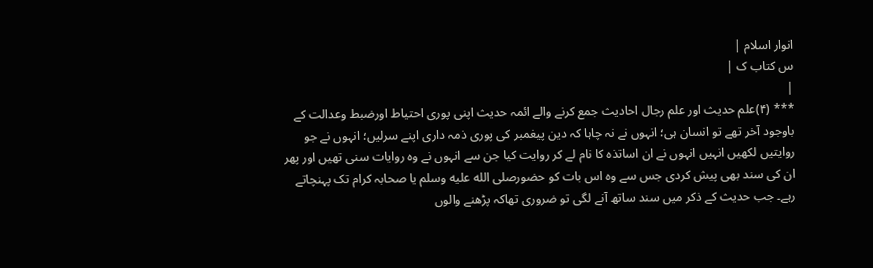انوار اسلام |
س کتاب ک |
|
*** (۴)علم حدیث اور علم رجال احادیث جمع کرنے والے ائمہ حدیث اپنی پوری احتیاط اورضبط وعدالت کے باوجود آخر تھے تو انسان ہی؛ انہوں نے نہ چاہا کہ دین پیغمبر کی پوری ذمہ داری اپنے سرلیں؛ انہوں نے جو روایتیں لکھیں انہیں انہوں نے ان اساتذہ کا نام لے کر روایت کیا جن سے انہوں نے وہ روایات سنی تھیں اور پھر ان کی سند بھی پیش کردی جس سے وہ اس بات کو حضورصلى الله عليه وسلم یا صحابہ کرام تک پہنچاتے رہے۔ جب حدیث کے ذکر میں سند ساتھ آنے لگی تو ضروری تھاکہ پڑھنے والوں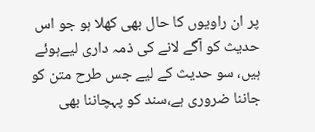پر ان راویوں کا حال بھی کھلا ہو جو اس حدیث کو آگے لانے کی ذمہ داری لیےہوئے ہیں، سو حدیث کے لیے جس طرح متن کو جاننا ضروری ہے،سند کو پہچاننا بھی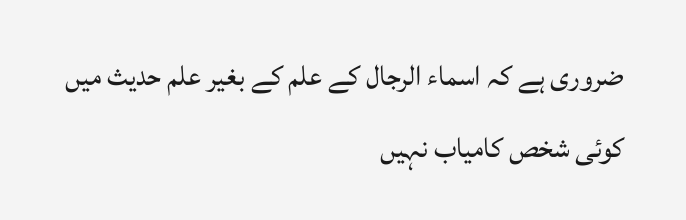ضروری ہے کہ اسماء الرجال کے علم کے بغیر علم حدیث میں کوئی شخص کامیاب نہیں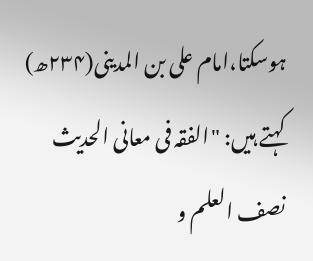ہوسکتا،امام علی بن المدینی(۲۳۴ھ) کہتے ہیں: "الفقہ فی معانی الحدیث نصف العلم و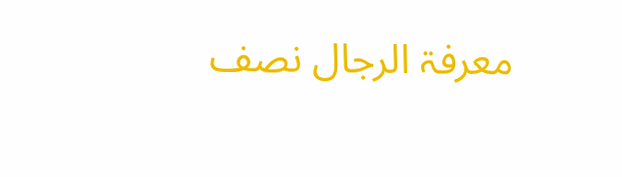معرفۃ الرجال نصف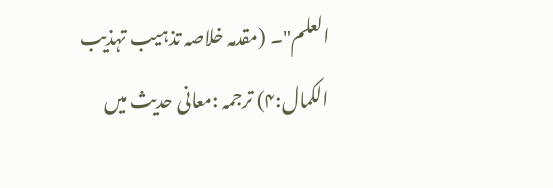العلم"۔ (مقدمہ خلاصہ تذہیب تہذیب الکمال:۴) ترجمہ :معانی حدیث میں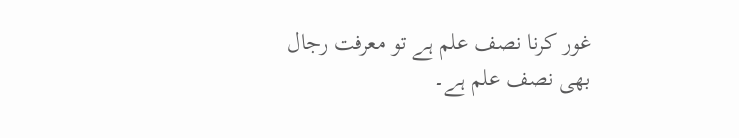غور کرنا نصف علم ہے تو معرفت رجال بھی نصف علم ہے۔